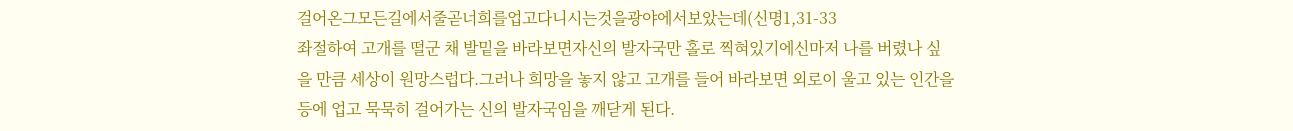걸어온그모든길에서줄곧너희를업고다니시는것을광야에서보았는데(신명1,31-33
좌절하여 고개를 떨군 채 발밑을 바라보면자신의 발자국만 홀로 찍혀있기에신마저 나를 버렸나 싶을 만큼 세상이 원망스럽다.그러나 희망을 놓지 않고 고개를 들어 바라보면 외로이 울고 있는 인간을 등에 업고 묵묵히 걸어가는 신의 발자국임을 깨닫게 된다.